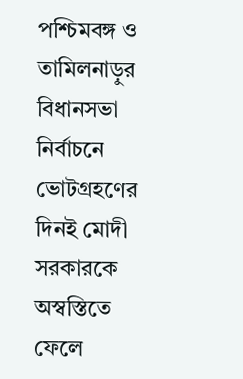পশ্চিমবঙ্গ ও তামিলনাড়ুর বিধানসভা নির্বাচনে ভোটগ্রহণের দিনই মোদী সরকারকে অস্বস্তিতে ফেলে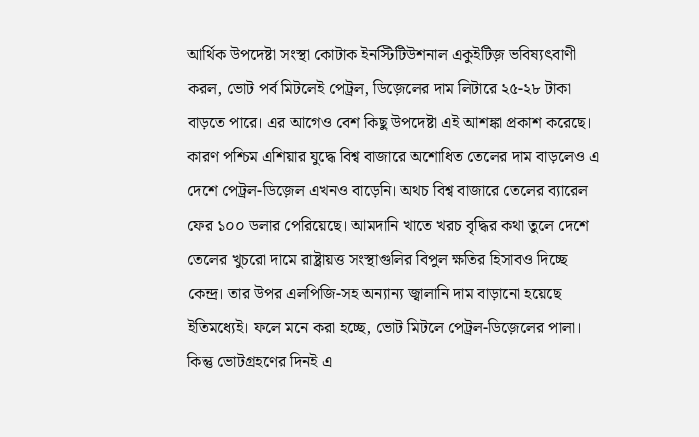আর্থিক উপদেষ্টা সংস্থা কোটাক ইনস্টিটিউশনাল একুইটিজ় ভবিষ্যৎবাণী করল, ভোট পর্ব মিটলেই পেট্রল, ডিজ়েলের দাম লিটারে ২৫-২৮ টাকা বাড়তে পারে। এর আগেও বেশ কিছু উপদেষ্টা এই আশঙ্কা প্রকাশ করেছে। কারণ পশ্চিম এশিয়ার যুদ্ধে বিশ্ব বাজারে অশোধিত তেলের দাম বাড়লেও এ দেশে পেট্রল-ডিজ়েল এখনও বাড়েনি। অথচ বিশ্ব বাজারে তেলের ব্যারেল ফের ১০০ ডলার পেরিয়েছে। আমদানি খাতে খরচ বৃদ্ধির কথা তুলে দেশে তেলের খুচরো দামে রাষ্ট্রায়ত্ত সংস্থাগুলির বিপুল ক্ষতির হিসাবও দিচ্ছে কেন্দ্র। তার উপর এলপিজি-সহ অন্যান্য জ্বালানি দাম বাড়ানো হয়েছে ইতিমধ্যেই। ফলে মনে করা হচ্ছে, ভোট মিটলে পেট্রল-ডিজ়েলের পালা। কিন্তু ভোটগ্রহণের দিনই এ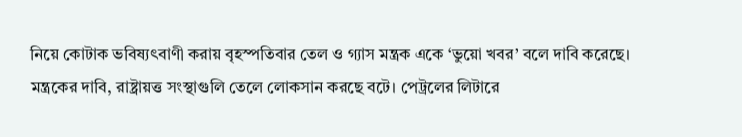নিয়ে কোটাক ভবিষ্যৎবাণী করায় বৃহস্পতিবার তেল ও গ্যাস মন্ত্রক একে ‘ভুয়ো খবর’ বলে দাবি করেছে।
মন্ত্রকের দাবি, রাষ্ট্রায়ত্ত সংস্থাগুলি তেলে লোকসান করছে বটে। পেট্রলের লিটারে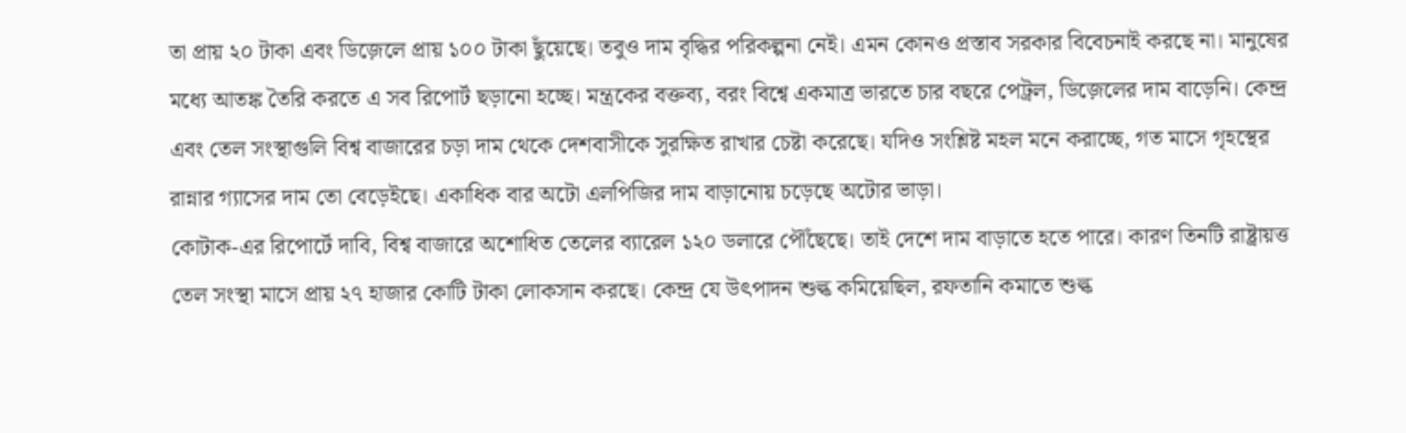তা প্রায় ২০ টাকা এবং ডিজ়েলে প্রায় ১০০ টাকা ছুঁয়েছে। তবুও দাম বৃদ্ধির পরিকল্পনা নেই। এমন কোনও প্রস্তাব সরকার বিবেচনাই করছে না। মানুষের মধ্যে আতঙ্ক তৈরি করতে এ সব রিপোর্ট ছড়ানো হচ্ছে। মন্ত্রকের বক্তব্য, বরং বিশ্বে একমাত্র ভারতে চার বছরে পেট্রল, ডিজ়েলের দাম বাড়েনি। কেন্দ্র এবং তেল সংস্থাগুলি বিশ্ব বাজারের চড়া দাম থেকে দেশবাসীকে সুরক্ষিত রাখার চেষ্টা করেছে। যদিও সংশ্লিষ্ট মহল মনে করাচ্ছে, গত মাসে গৃহস্থের রান্নার গ্যাসের দাম তো বেড়েইছে। একাধিক বার অটো এলপিজির দাম বাড়ানোয় চড়েছে অটোর ভাড়া।
কোটাক-এর রিপোর্টে দাবি, বিশ্ব বাজারে অশোধিত তেলের ব্যারেল ১২০ ডলারে পৌঁছেছে। তাই দেশে দাম বাড়াতে হতে পারে। কারণ তিনটি রাষ্ট্রায়ত্ত তেল সংস্থা মাসে প্রায় ২৭ হাজার কোটি টাকা লোকসান করছে। কেন্দ্র যে উৎপাদন শুল্ক কমিয়েছিল, রফতানি কমাতে শুল্ক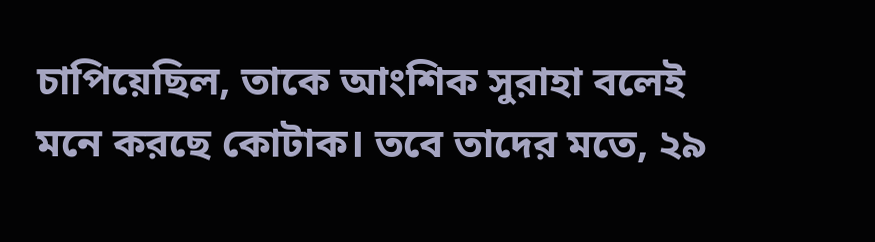চাপিয়েছিল, তাকে আংশিক সুরাহা বলেই মনে করছে কোটাক। তবে তাদের মতে, ২৯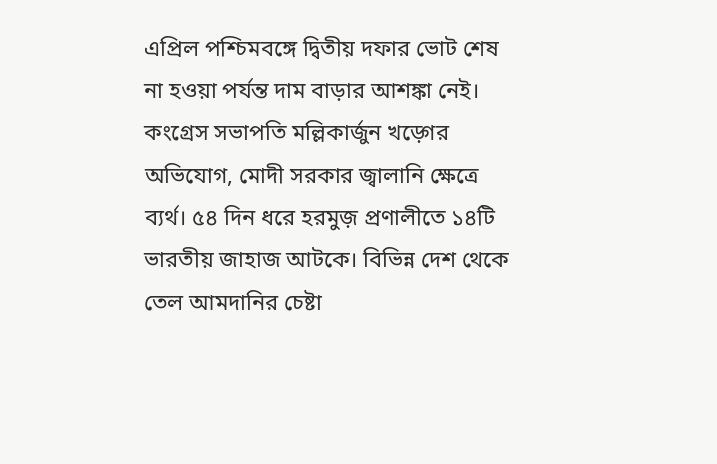এপ্রিল পশ্চিমবঙ্গে দ্বিতীয় দফার ভোট শেষ না হওয়া পর্যন্ত দাম বাড়ার আশঙ্কা নেই।
কংগ্রেস সভাপতি মল্লিকার্জুন খড়্গের অভিযোগ, মোদী সরকার জ্বালানি ক্ষেত্রে ব্যর্থ। ৫৪ দিন ধরে হরমুজ় প্রণালীতে ১৪টি ভারতীয় জাহাজ আটকে। বিভিন্ন দেশ থেকে তেল আমদানির চেষ্টা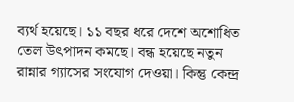ব্যর্থ হয়েছে। ১১ বছর ধরে দেশে অশোধিত তেল উৎপাদন কমছে। বন্ধ হয়েছে নতুন রান্নার গ্যাসের সংযোগ দেওয়া। কিন্তু কেন্দ্র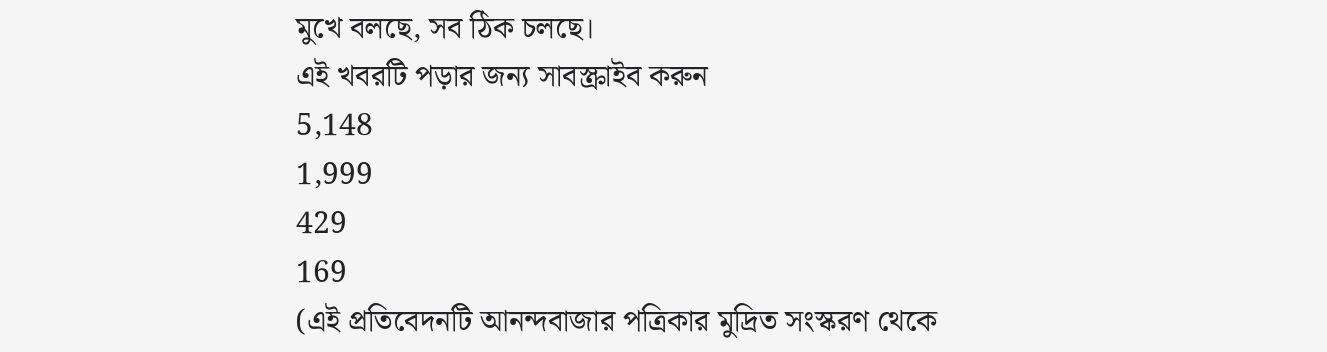মুখে বলছে, সব ঠিক চলছে।
এই খবরটি পড়ার জন্য সাবস্ক্রাইব করুন
5,148
1,999
429
169
(এই প্রতিবেদনটি আনন্দবাজার পত্রিকার মুদ্রিত সংস্করণ থেকে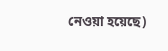নেওয়া হয়েছে)